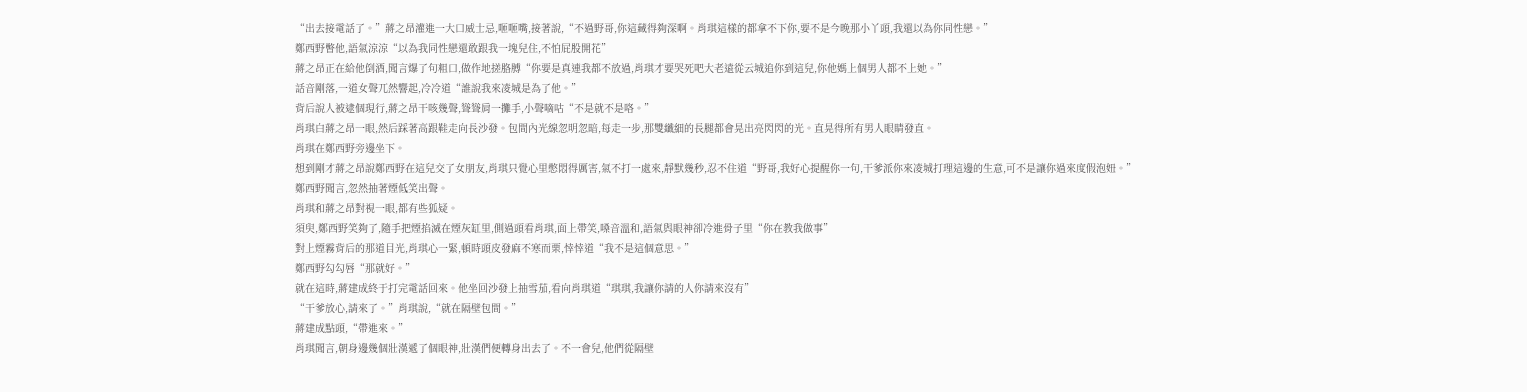“出去接電話了。”蔣之昂灌進一大口威士忌,咂咂嘴,接著說,“不過野哥,你這藏得夠深啊。肖琪這樣的都拿不下你,要不是今晚那小丫頭,我還以為你同性戀。”
鄭西野瞥他,語氣涼涼“以為我同性戀還敢跟我一塊兒住,不怕屁股開花”
蔣之昂正在給他倒酒,聞言爆了句粗口,做作地搓胳膊“你要是真連我都不放過,肖琪才要哭死吧大老遠從云城追你到這兒,你他媽上個男人都不上她。”
話音剛落,一道女聲兀然響起,冷冷道“誰說我來凌城是為了他。”
背后說人被逮個現行,蔣之昂干咳幾聲,聳聳肩一攤手,小聲嘀咕“不是就不是咯。”
肖琪白蔣之昂一眼,然后踩著高跟鞋走向長沙發。包間內光線忽明忽暗,每走一步,那雙纖細的長腿都會晃出亮閃閃的光。直晃得所有男人眼睛發直。
肖琪在鄭西野旁邊坐下。
想到剛才蔣之昂說鄭西野在這兒交了女朋友,肖琪只覺心里憋悶得厲害,氣不打一處來,靜默幾秒,忍不住道“野哥,我好心提醒你一句,干爹派你來凌城打理這邊的生意,可不是讓你過來度假泡妞。”
鄭西野聞言,忽然抽著煙低笑出聲。
肖琪和蔣之昂對視一眼,都有些狐疑。
須臾,鄭西野笑夠了,隨手把煙掐滅在煙灰缸里,側過頭看肖琪,面上帶笑,嗓音溫和,語氣與眼神卻冷進骨子里“你在教我做事”
對上煙霧背后的那道目光,肖琪心一緊,頓時頭皮發麻不寒而栗,悻悻道“我不是這個意思。”
鄭西野勾勾唇“那就好。”
就在這時,蔣建成終于打完電話回來。他坐回沙發上抽雪茄,看向肖琪道“琪琪,我讓你請的人你請來沒有”
“干爹放心,請來了。”肖琪說,“就在隔壁包間。”
蔣建成點頭,“帶進來。”
肖琪聞言,朝身邊幾個壯漢遞了個眼神,壯漢們便轉身出去了。不一會兒,他們從隔壁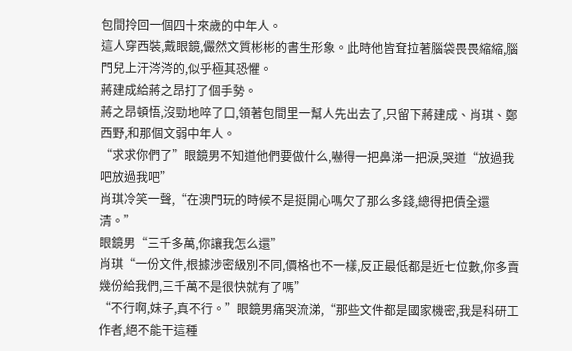包間拎回一個四十來歲的中年人。
這人穿西裝,戴眼鏡,儼然文質彬彬的書生形象。此時他皆耷拉著腦袋畏畏縮縮,腦門兒上汗涔涔的,似乎極其恐懼。
蔣建成給蔣之昂打了個手勢。
蔣之昂頓悟,沒勁地啐了口,領著包間里一幫人先出去了,只留下蔣建成、肖琪、鄭西野,和那個文弱中年人。
“求求你們了”眼鏡男不知道他們要做什么,嚇得一把鼻涕一把淚,哭道“放過我吧放過我吧”
肖琪冷笑一聲,“在澳門玩的時候不是挺開心嗎欠了那么多錢,總得把債全還清。”
眼鏡男“三千多萬,你讓我怎么還”
肖琪“一份文件,根據涉密級別不同,價格也不一樣,反正最低都是近七位數,你多賣幾份給我們,三千萬不是很快就有了嗎”
“不行啊,妹子,真不行。”眼鏡男痛哭流涕,“那些文件都是國家機密,我是科研工作者,絕不能干這種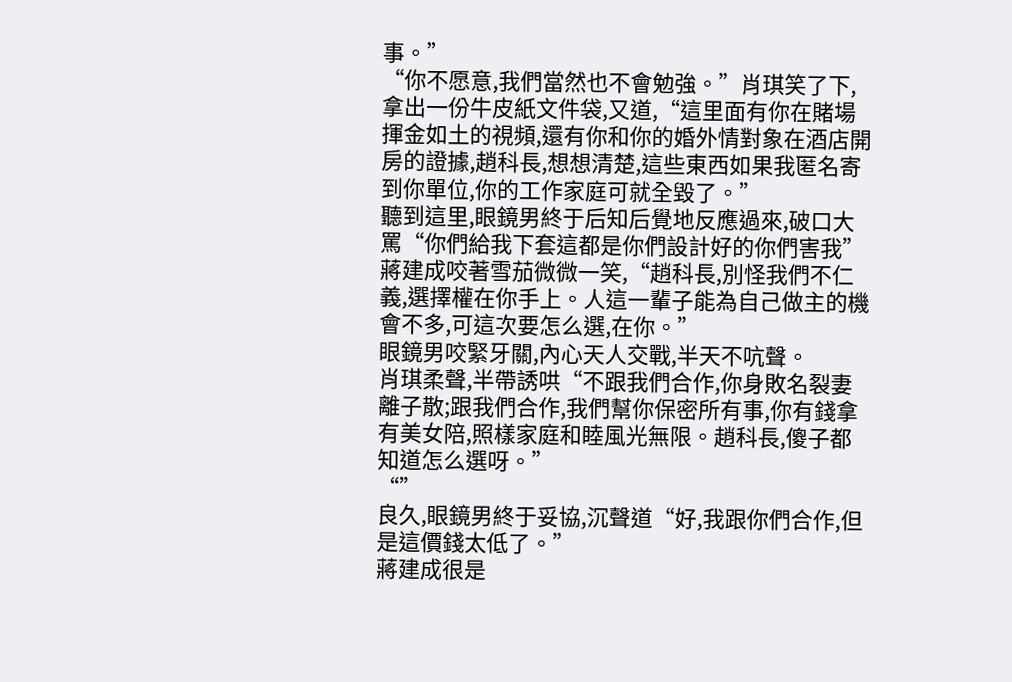事。”
“你不愿意,我們當然也不會勉強。”肖琪笑了下,拿出一份牛皮紙文件袋,又道,“這里面有你在賭場揮金如土的視頻,還有你和你的婚外情對象在酒店開房的證據,趙科長,想想清楚,這些東西如果我匿名寄到你單位,你的工作家庭可就全毀了。”
聽到這里,眼鏡男終于后知后覺地反應過來,破口大罵“你們給我下套這都是你們設計好的你們害我”
蔣建成咬著雪茄微微一笑,“趙科長,別怪我們不仁義,選擇權在你手上。人這一輩子能為自己做主的機會不多,可這次要怎么選,在你。”
眼鏡男咬緊牙關,內心天人交戰,半天不吭聲。
肖琪柔聲,半帶誘哄“不跟我們合作,你身敗名裂妻離子散;跟我們合作,我們幫你保密所有事,你有錢拿有美女陪,照樣家庭和睦風光無限。趙科長,傻子都知道怎么選呀。”
“”
良久,眼鏡男終于妥協,沉聲道“好,我跟你們合作,但是這價錢太低了。”
蔣建成很是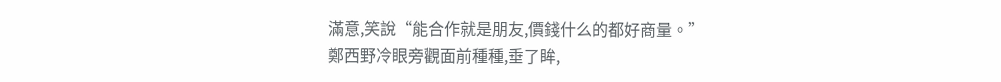滿意,笑說“能合作就是朋友,價錢什么的都好商量。”
鄭西野冷眼旁觀面前種種,垂了眸,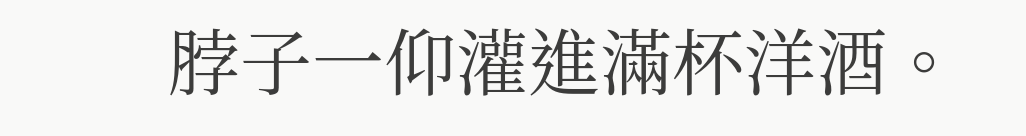脖子一仰灌進滿杯洋酒。